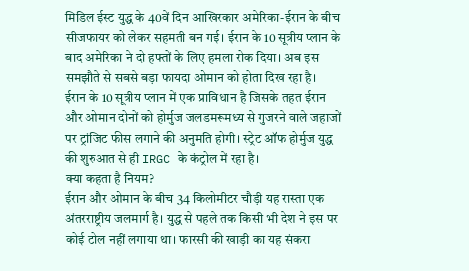मिडिल ईस्ट युद्ध के 40वें दिन आखिरकार अमेरिका-ईरान के बीच सीजफायर को लेकर सहमती बन गई। ईरान के 10 सूत्रीय प्लान के बाद अमेरिका ने दो हफ्तों के लिए हमला रोक दिया। अब इस समझौते से सबसे बड़ा फायदा ओमान को होता दिख रहा है।
ईरान के 10 सूत्रीय प्लान में एक प्राविधान है जिसके तहत ईरान और ओमान दोनों को होर्मुज जलडमरूमध्य से गुजरने वाले जहाजों पर ट्रांजिट फीस लगाने की अनुमति होगी। स्ट्रेट ऑफ होर्मुज युद्ध की शुरुआत से ही IRGC के कंट्रोल में रहा है।
क्या कहता है नियम?
ईरान और ओमान के बीच 34 किलोमीटर चौड़ी यह रास्ता एक अंतरराष्ट्रीय जलमार्ग है। युद्ध से पहले तक किसी भी देश ने इस पर कोई टोल नहीं लगाया था। फारसी की खाड़ी का यह संकरा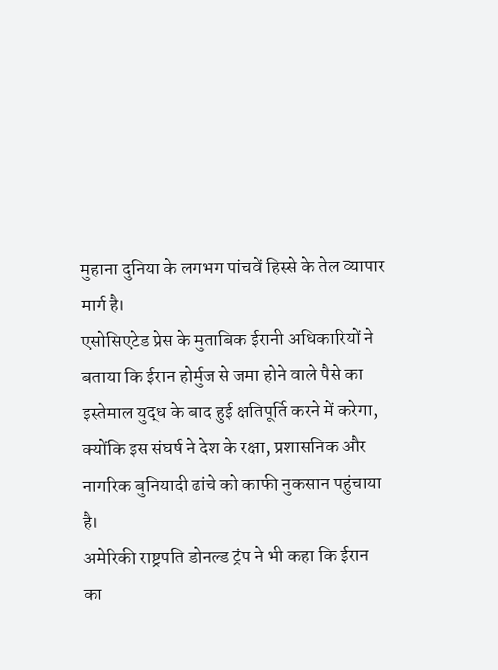मुहाना दुनिया के लगभग पांचवें हिस्से के तेल व्यापार मार्ग है।
एसोसिएटेड प्रेस के मुताबिक ईरानी अधिकारियों ने बताया कि ईरान होर्मुज से जमा होने वाले पैसे का इस्तेमाल युद्ध के बाद हुई क्षतिपूर्ति करने में करेगा, क्योंकि इस संघर्ष ने देश के रक्षा, प्रशासनिक और नागरिक बुनियादी ढांचे को काफी नुकसान पहुंचाया है।
अमेरिकी राष्ट्रपति डोनल्ड ट्रंप ने भी कहा कि ईरान का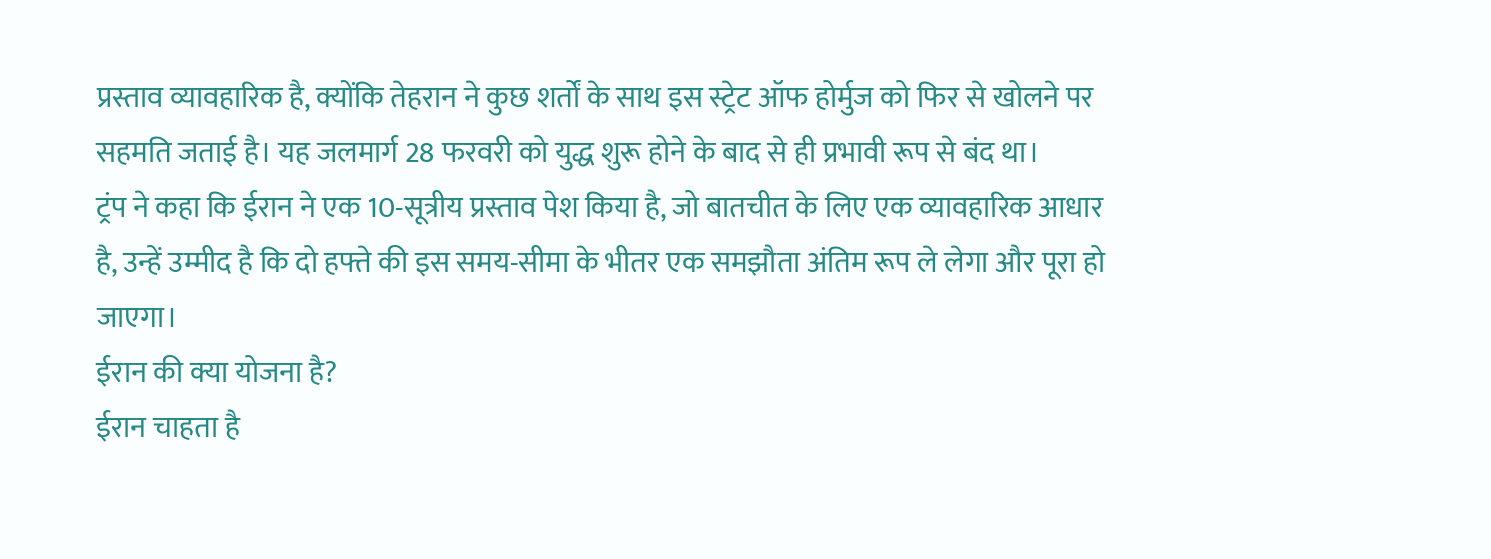प्रस्ताव व्यावहारिक है, क्योंकि तेहरान ने कुछ शर्तों के साथ इस स्ट्रेट ऑफ होर्मुज को फिर से खोलने पर सहमति जताई है। यह जलमार्ग 28 फरवरी को युद्ध शुरू होने के बाद से ही प्रभावी रूप से बंद था।
ट्रंप ने कहा कि ईरान ने एक 10-सूत्रीय प्रस्ताव पेश किया है, जो बातचीत के लिए एक व्यावहारिक आधार है, उन्हें उम्मीद है कि दो हफ्ते की इस समय-सीमा के भीतर एक समझौता अंतिम रूप ले लेगा और पूरा हो जाएगा।
ईरान की क्या योजना है?
ईरान चाहता है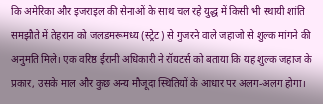कि अमेरिका और इजराइल की सेनाओं के साथ चल रहे युद्ध में किसी भी स्थायी शांति समझौते में तेहरान को जलडमरूमध्य (स्ट्रेट) से गुजरने वाले जहाजो से शुल्क मांगने की अनुमति मिले। एक वरिष्ठ ईरानी अधिकारी ने रॉयटर्स को बताया कि यह शुल्क जहाज के प्रकार, उसके माल और कुछ अन्य मौजूदा स्थितियों के आधार पर अलग-अलग होगा।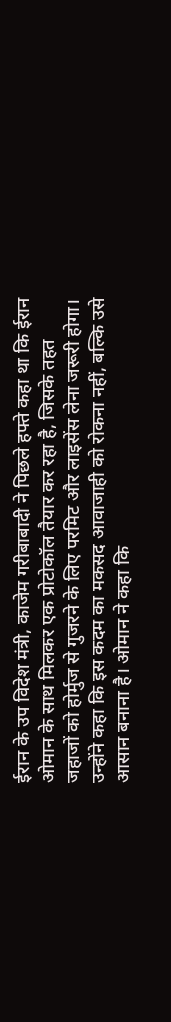ईरान के उप विदेश मंत्री, काजेम गरीबाबादी ने पिछले हफ्ते कहा था कि ईरान ओमान के साथ मिलकर एक प्रोटोकॉल तैयार कर रहा है, जिसके तहत जहाजों को होर्मुज से गुजरने के लिए परमिट और लाइसेंस लेना जरूरी होगा।
उन्होंने कहा कि इस कदम का मकसद आवाजाही को रोकना नहीं, बल्कि उसे आसान बनाना है। ओमान ने कहा कि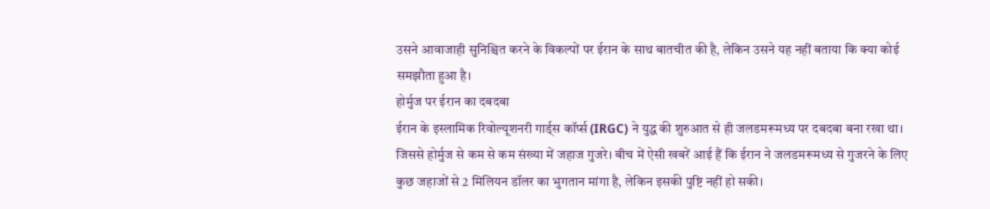उसने आवाजाही सुनिश्चित करने के विकल्पों पर ईरान के साथ बातचीत की है, लेकिन उसने यह नहीं बताया कि क्या कोई समझौता हुआ है।
होर्मुज पर ईरान का दबदबा
ईरान के इस्लामिक रिवोल्यूशनरी गार्ड्स कॉर्प्स (IRGC) ने युद्ध की शुरुआत से ही जलडमरूमध्य पर दबदबा बना रखा था। जिससे होर्मुज से कम से कम संख्या में जहाज गुजरे। बीच में ऐसी खबरें आई हैं कि ईरान ने जलडमरूमध्य से गुजरने के लिए कुछ जहाजों से 2 मिलियन डॉलर का भुगतान मांगा है, लेकिन इसकी पुष्टि नहीं हो सकी।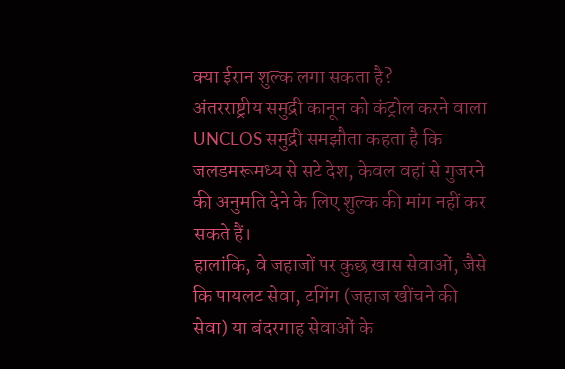क्या ईरान शुल्क लगा सकता है?
अंतरराष्ट्रीय समुद्री कानून को कंट्रोल करने वाला UNCLOS समुद्री समझौता कहता है कि जलडमरूमध्य से सटे देश, केवल वहां से गुजरने की अनुमति देने के लिए शुल्क की मांग नहीं कर सकते हैं।
हालांकि, वे जहाजों पर कुछ खास सेवाओं, जैसे कि पायलट सेवा, टगिंग (जहाज खींचने की सेवा) या बंदरगाह सेवाओं के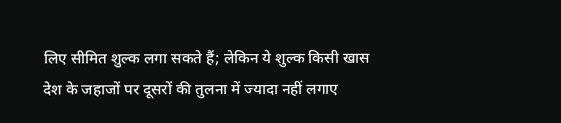लिए सीमित शुल्क लगा सकते हैं; लेकिन ये शुल्क किसी खास देश के जहाजों पर दूसरों की तुलना में ज्यादा नहीं लगाए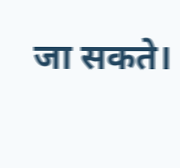जा सकते।